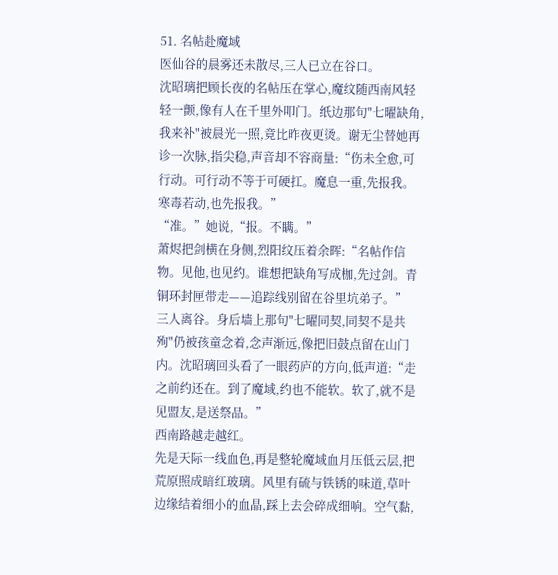51. 名帖赴魔域
医仙谷的晨雾还未散尽,三人已立在谷口。
沈昭璃把顾长夜的名帖压在掌心,魔纹随西南风轻轻一颤,像有人在千里外叩门。纸边那句"七曜缺角,我来补"被晨光一照,竟比昨夜更烫。谢无尘替她再诊一次脉,指尖稳,声音却不容商量:“伤未全愈,可行动。可行动不等于可硬扛。魔息一重,先报我。寒毒若动,也先报我。”
“准。”她说,“报。不瞒。”
萧烬把剑横在身侧,烈阳纹压着余晖:“名帖作信物。见他,也见约。谁想把缺角写成枷,先过剑。青铜环封匣带走——追踪线别留在谷里坑弟子。”
三人离谷。身后墙上那句"七曜同契,同契不是共殉"仍被孩童念着,念声渐远,像把旧鼓点留在山门内。沈昭璃回头看了一眼药庐的方向,低声道:“走之前约还在。到了魔域,约也不能软。软了,就不是见盟友,是送祭品。”
西南路越走越红。
先是天际一线血色,再是整轮魔域血月压低云层,把荒原照成暗红玻璃。风里有硫与铁锈的味道,草叶边缘结着细小的血晶,踩上去会碎成细响。空气黏,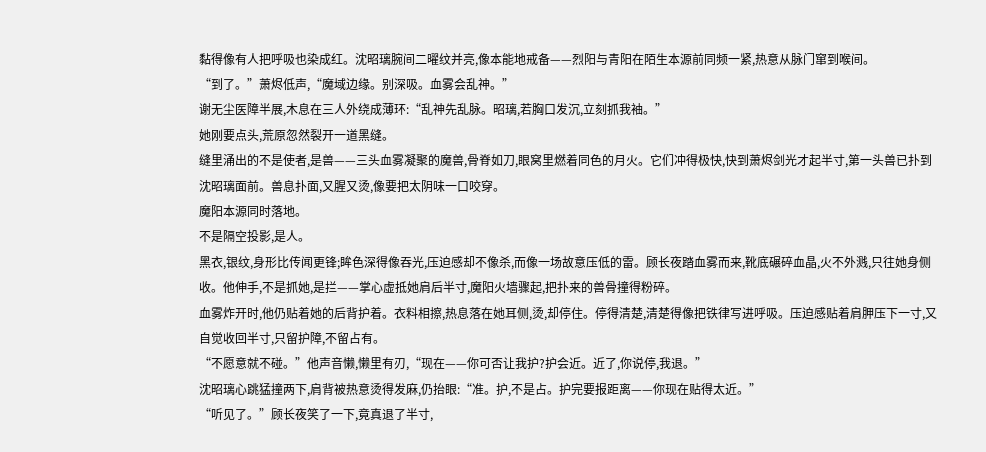黏得像有人把呼吸也染成红。沈昭璃腕间二曜纹并亮,像本能地戒备——烈阳与青阳在陌生本源前同频一紧,热意从脉门窜到喉间。
“到了。”萧烬低声,“魔域边缘。别深吸。血雾会乱神。”
谢无尘医障半展,木息在三人外绕成薄环:“乱神先乱脉。昭璃,若胸口发沉,立刻抓我袖。”
她刚要点头,荒原忽然裂开一道黑缝。
缝里涌出的不是使者,是兽——三头血雾凝聚的魔兽,骨脊如刀,眼窝里燃着同色的月火。它们冲得极快,快到萧烬剑光才起半寸,第一头兽已扑到沈昭璃面前。兽息扑面,又腥又烫,像要把太阴味一口咬穿。
魔阳本源同时落地。
不是隔空投影,是人。
黑衣,银纹,身形比传闻更锋;眸色深得像吞光,压迫感却不像杀,而像一场故意压低的雷。顾长夜踏血雾而来,靴底碾碎血晶,火不外溅,只往她身侧收。他伸手,不是抓她,是拦——掌心虚抵她肩后半寸,魔阳火墙骤起,把扑来的兽骨撞得粉碎。
血雾炸开时,他仍贴着她的后背护着。衣料相擦,热息落在她耳侧,烫,却停住。停得清楚,清楚得像把铁律写进呼吸。压迫感贴着肩胛压下一寸,又自觉收回半寸,只留护障,不留占有。
“不愿意就不碰。”他声音懒,懒里有刃,“现在——你可否让我护?护会近。近了,你说停,我退。”
沈昭璃心跳猛撞两下,肩背被热意烫得发麻,仍抬眼:“准。护,不是占。护完要报距离——你现在贴得太近。”
“听见了。”顾长夜笑了一下,竟真退了半寸,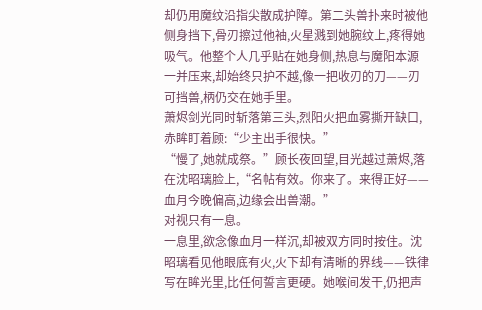却仍用魔纹沿指尖散成护障。第二头兽扑来时被他侧身挡下,骨刃擦过他袖,火星溅到她腕纹上,疼得她吸气。他整个人几乎贴在她身侧,热息与魔阳本源一并压来,却始终只护不越,像一把收刃的刀——刃可挡兽,柄仍交在她手里。
萧烬剑光同时斩落第三头,烈阳火把血雾撕开缺口,赤眸盯着顾:“少主出手很快。”
“慢了,她就成祭。”顾长夜回望,目光越过萧烬,落在沈昭璃脸上,“名帖有效。你来了。来得正好——血月今晚偏高,边缘会出兽潮。”
对视只有一息。
一息里,欲念像血月一样沉,却被双方同时按住。沈昭璃看见他眼底有火,火下却有清晰的界线——铁律写在眸光里,比任何誓言更硬。她喉间发干,仍把声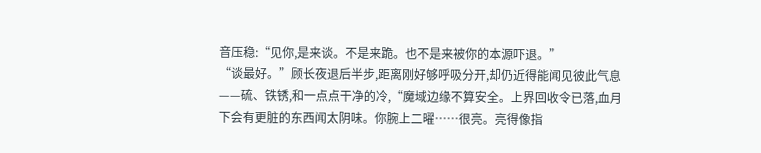音压稳:“见你,是来谈。不是来跪。也不是来被你的本源吓退。”
“谈最好。”顾长夜退后半步,距离刚好够呼吸分开,却仍近得能闻见彼此气息——硫、铁锈,和一点点干净的冷,“魔域边缘不算安全。上界回收令已落,血月下会有更脏的东西闻太阴味。你腕上二曜……很亮。亮得像指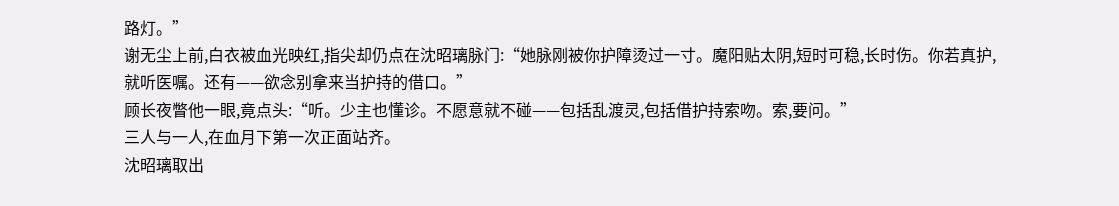路灯。”
谢无尘上前,白衣被血光映红,指尖却仍点在沈昭璃脉门:“她脉刚被你护障烫过一寸。魔阳贴太阴,短时可稳,长时伤。你若真护,就听医嘱。还有——欲念别拿来当护持的借口。”
顾长夜瞥他一眼,竟点头:“听。少主也懂诊。不愿意就不碰——包括乱渡灵,包括借护持索吻。索,要问。”
三人与一人,在血月下第一次正面站齐。
沈昭璃取出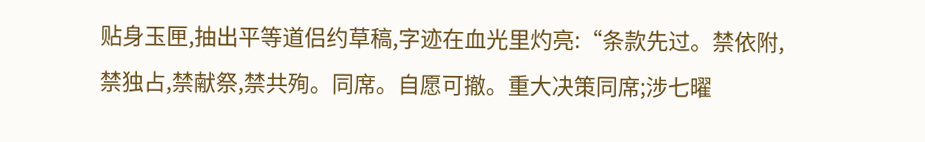贴身玉匣,抽出平等道侣约草稿,字迹在血光里灼亮:“条款先过。禁依附,禁独占,禁献祭,禁共殉。同席。自愿可撤。重大决策同席;涉七曜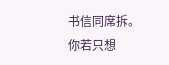书信同席拆。你若只想